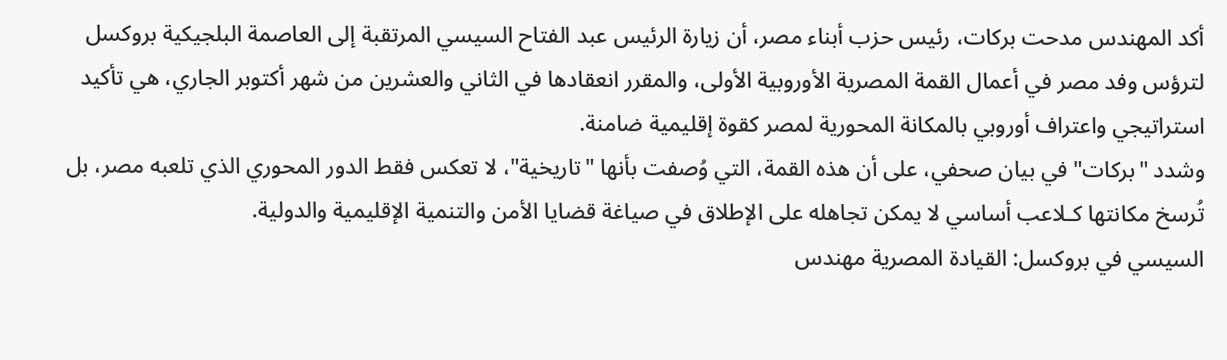أكد المهندس مدحت بركات، رئيس حزب أبناء مصر، أن زيارة الرئيس عبد الفتاح السيسي المرتقبة إلى العاصمة البلجيكية بروكسل لترؤس وفد مصر في أعمال القمة المصرية الأوروبية الأولى، والمقرر انعقادها في الثاني والعشرين من شهر أكتوبر الجاري، هي تأكيد استراتيجي واعتراف أوروبي بالمكانة المحورية لمصر كقوة إقليمية ضامنة.
وشدد "بركات" في بيان صحفي، على أن هذه القمة، التي وُصفت بأنها "تاريخية"، لا تعكس فقط الدور المحوري الذي تلعبه مصر، بل تُرسخ مكانتها كـلاعب أساسي لا يمكن تجاهله على الإطلاق في صياغة قضايا الأمن والتنمية الإقليمية والدولية.
السيسي في بروكسل: القيادة المصرية مهندس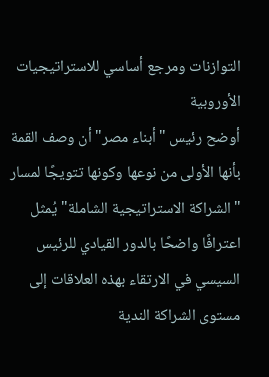التوازنات ومرجع أساسي للاستراتيجيات الأوروبية
أوضح رئيس "أبناء مصر" أن وصف القمة بأنها الأولى من نوعها وكونها تتويجًا لمسار "الشراكة الاستراتيجية الشاملة" يُمثل اعترافًا واضحًا بالدور القيادي للرئيس السيسي في الارتقاء بهذه العلاقات إلى مستوى الشراكة الندية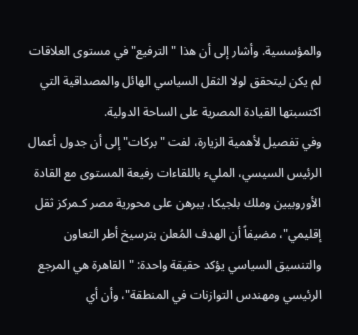والمؤسسية. وأشار إلى أن هذا "الترفيع" في مستوى العلاقات لم يكن ليتحقق لولا الثقل السياسي الهائل والمصداقية التي اكتسبتها القيادة المصرية على الساحة الدولية.
وفي تفصيل لأهمية الزيارة، لفت "بركات" إلى أن جدول أعمال الرئيس السيسي، المليء باللقاءات رفيعة المستوى مع القادة الأوروبيين وملك بلجيكا، يبرهن على محورية مصر كـمركز ثقل إقليمي"، مضيفاً أن الهدف المُعلن بترسيخ أطر التعاون والتنسيق السياسي يؤكد حقيقة واحدة: "القاهرة هي المرجع الرئيسي ومهندس التوازنات في المنطقة"، وأن أي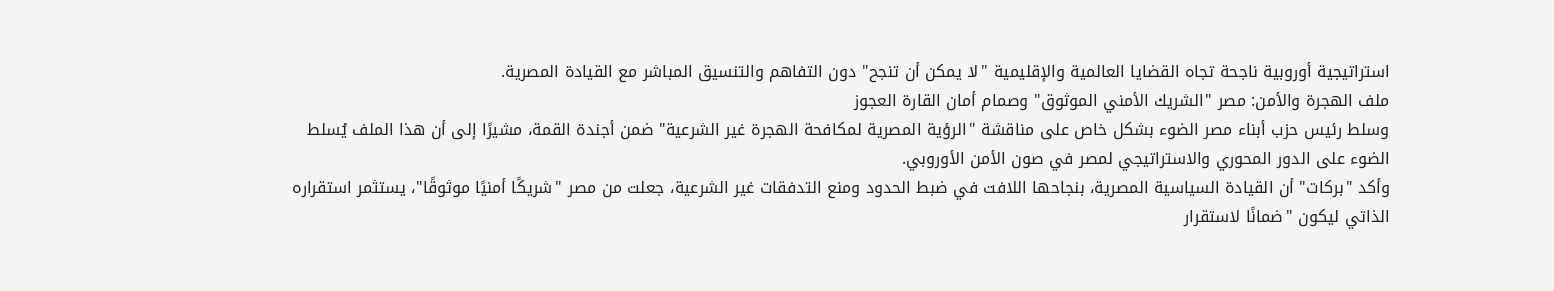استراتيجية أوروبية ناجحة تجاه القضايا العالمية والإقليمية "لا يمكن أن تنجح" دون التفاهم والتنسيق المباشر مع القيادة المصرية.
ملف الهجرة والأمن: مصر "الشريك الأمني الموثوق" وصمام أمان القارة العجوز
وسلط رئيس حزب أبناء مصر الضوء بشكل خاص على مناقشة "الرؤية المصرية لمكافحة الهجرة غير الشرعية" ضمن أجندة القمة، مشيرًا إلى أن هذا الملف يُسلط الضوء على الدور المحوري والاستراتيجي لمصر في صون الأمن الأوروبي.
وأكد "بركات" أن القيادة السياسية المصرية، بنجاحها اللافت في ضبط الحدود ومنع التدفقات غير الشرعية، جعلت من مصر "شريكًا أمنيًا موثوقًا"، يستثمر استقراره الذاتي ليكون "ضمانًا لاستقرار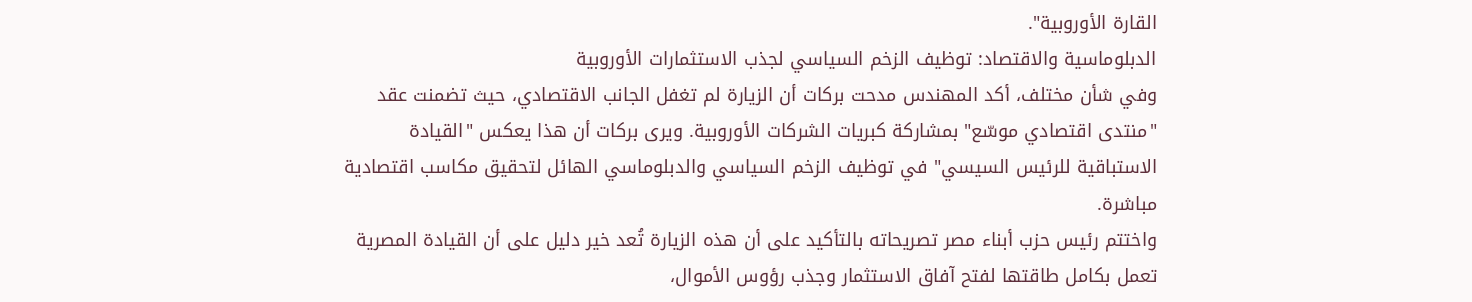القارة الأوروبية".
الدبلوماسية والاقتصاد: توظيف الزخم السياسي لجذب الاستثمارات الأوروبية
وفي شأن مختلف، أكد المهندس مدحت بركات أن الزيارة لم تغفل الجانب الاقتصادي، حيث تضمنت عقد "منتدى اقتصادي موسّع" بمشاركة كبريات الشركات الأوروبية. ويرى بركات أن هذا يعكس "القيادة الاستباقية للرئيس السيسي" في توظيف الزخم السياسي والدبلوماسي الهائل لتحقيق مكاسب اقتصادية مباشرة.
واختتم رئيس حزب أبناء مصر تصريحاته بالتأكيد على أن هذه الزيارة تُعد خير دليل على أن القيادة المصرية تعمل بكامل طاقتها لفتح آفاق الاستثمار وجذب رؤوس الأموال،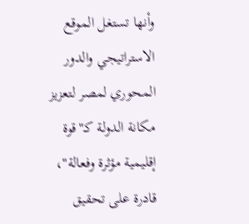وأنها تستغل الموقع الاستراتيجي والدور المحوري لمصر لتعزيز مكانة الدولة كـ"قوة إقليمية مؤثرة وفعالة"، قادرة على تحقيق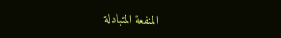المنفعة المتبادلة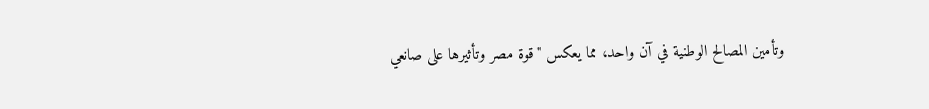وتأمين المصالح الوطنية في آن واحد، مما يعكس "قوة مصر وتأثيرها على صانعي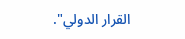القرار الدولي".